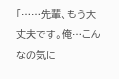「……先輩、もう大丈夫です。俺…こんなの気に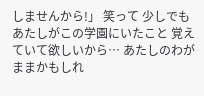しませんから!」 笑って 少しでもあたしがこの学園にいたこと 覚えていて欲しいから… あたしのわがままかもしれ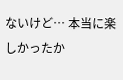ないけど… 本当に楽しかったか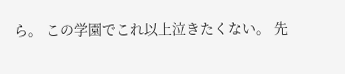ら。 この学園でこれ以上泣きたくない。 先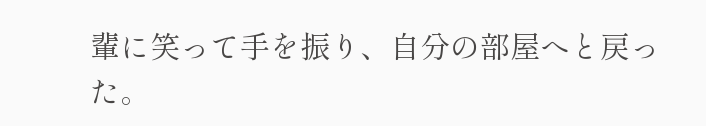輩に笑って手を振り、自分の部屋へと戻った。